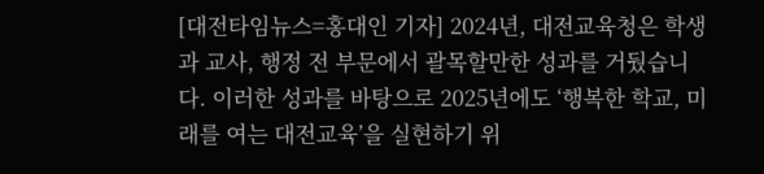[대전타임뉴스=홍대인 기자] 2024년, 대전교육청은 학생과 교사, 행정 전 부문에서 괄목할만한 성과를 거뒀습니다. 이러한 성과를 바탕으로 2025년에도 ‘행복한 학교, 미래를 여는 대전교육’을 실현하기 위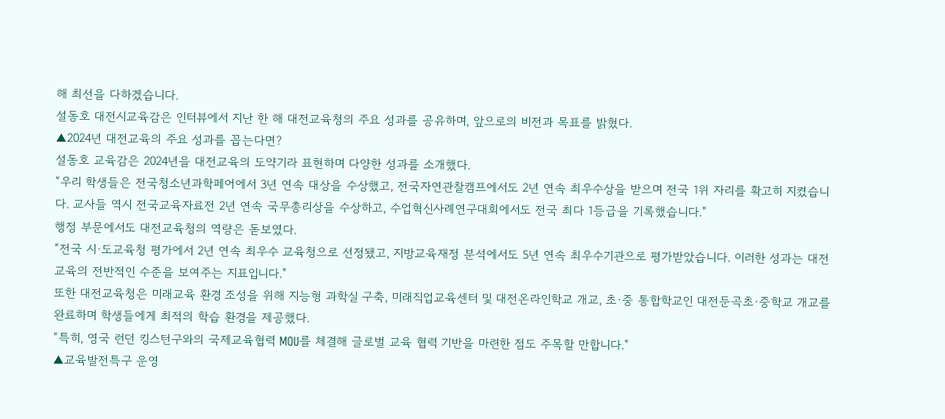해 최선을 다하겠습니다.
설동호 대전시교육감은 인터뷰에서 지난 한 해 대전교육청의 주요 성과를 공유하며, 앞으로의 비전과 목표를 밝혔다.
▲2024년 대전교육의 주요 성과를 꼽는다면?
설동호 교육감은 2024년을 대전교육의 도약기라 표현하며 다양한 성과를 소개했다.
“우리 학생들은 전국청소년과학페어에서 3년 연속 대상을 수상했고, 전국자연관찰캠프에서도 2년 연속 최우수상을 받으며 전국 1위 자리를 확고히 지켰습니다. 교사들 역시 전국교육자료전 2년 연속 국무총리상을 수상하고, 수업혁신사례연구대회에서도 전국 최다 1등급을 기록했습니다."
행정 부문에서도 대전교육청의 역량은 돋보였다.
“전국 시·도교육청 평가에서 2년 연속 최우수 교육청으로 선정됐고, 지방교육재정 분석에서도 5년 연속 최우수기관으로 평가받았습니다. 이러한 성과는 대전교육의 전반적인 수준을 보여주는 지표입니다."
또한 대전교육청은 미래교육 환경 조성을 위해 지능형 과학실 구축, 미래직업교육센터 및 대전온라인학교 개교, 초·중 통합학교인 대전둔곡초·중학교 개교를 완료하며 학생들에게 최적의 학습 환경을 제공했다.
“특히, 영국 런던 킹스턴구와의 국제교육협력 MOU를 체결해 글로벌 교육 협력 기반을 마련한 점도 주목할 만합니다."
▲교육발전특구 운영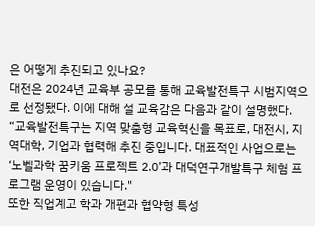은 어떻게 추진되고 있나요?
대전은 2024년 교육부 공모를 통해 교육발전특구 시범지역으로 선정됐다. 이에 대해 설 교육감은 다음과 같이 설명했다.
“교육발전특구는 지역 맞춤형 교육혁신을 목표로, 대전시, 지역대학, 기업과 협력해 추진 중입니다. 대표적인 사업으로는 ‘노벨과학 꿈키움 프로젝트 2.0’과 대덕연구개발특구 체험 프로그램 운영이 있습니다."
또한 직업계고 학과 개편과 협약형 특성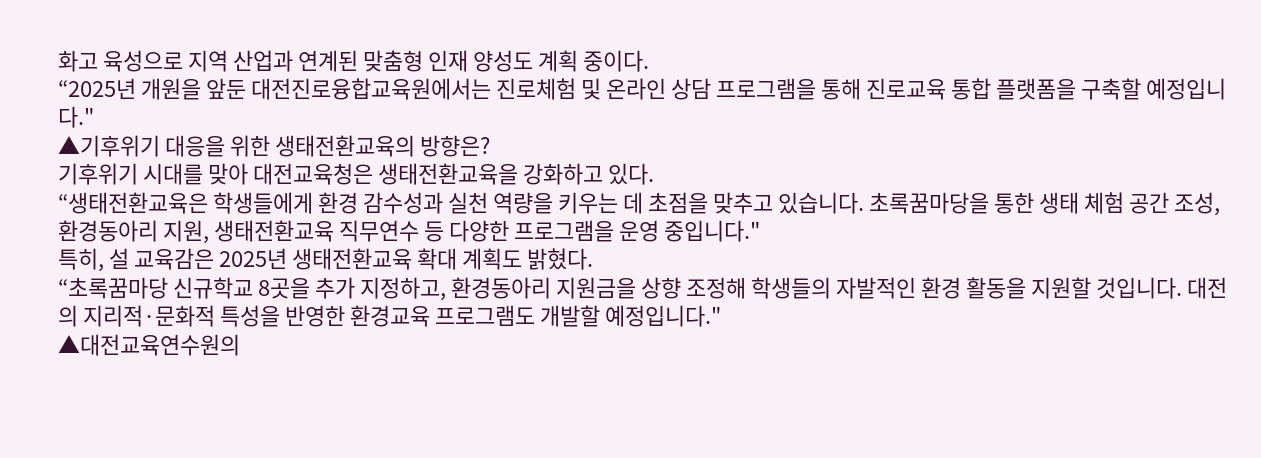화고 육성으로 지역 산업과 연계된 맞춤형 인재 양성도 계획 중이다.
“2025년 개원을 앞둔 대전진로융합교육원에서는 진로체험 및 온라인 상담 프로그램을 통해 진로교육 통합 플랫폼을 구축할 예정입니다."
▲기후위기 대응을 위한 생태전환교육의 방향은?
기후위기 시대를 맞아 대전교육청은 생태전환교육을 강화하고 있다.
“생태전환교육은 학생들에게 환경 감수성과 실천 역량을 키우는 데 초점을 맞추고 있습니다. 초록꿈마당을 통한 생태 체험 공간 조성, 환경동아리 지원, 생태전환교육 직무연수 등 다양한 프로그램을 운영 중입니다."
특히, 설 교육감은 2025년 생태전환교육 확대 계획도 밝혔다.
“초록꿈마당 신규학교 8곳을 추가 지정하고, 환경동아리 지원금을 상향 조정해 학생들의 자발적인 환경 활동을 지원할 것입니다. 대전의 지리적·문화적 특성을 반영한 환경교육 프로그램도 개발할 예정입니다."
▲대전교육연수원의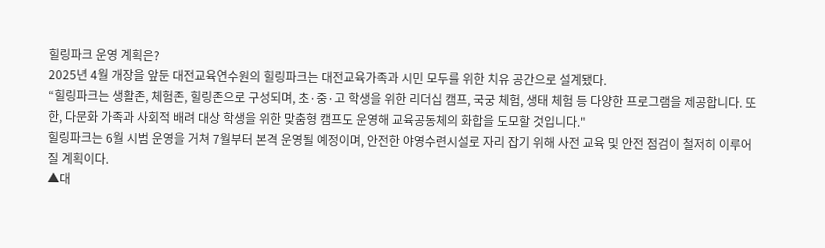힐링파크 운영 계획은?
2025년 4월 개장을 앞둔 대전교육연수원의 힐링파크는 대전교육가족과 시민 모두를 위한 치유 공간으로 설계됐다.
“힐링파크는 생활존, 체험존, 힐링존으로 구성되며, 초·중·고 학생을 위한 리더십 캠프, 국궁 체험, 생태 체험 등 다양한 프로그램을 제공합니다. 또한, 다문화 가족과 사회적 배려 대상 학생을 위한 맞춤형 캠프도 운영해 교육공동체의 화합을 도모할 것입니다."
힐링파크는 6월 시범 운영을 거쳐 7월부터 본격 운영될 예정이며, 안전한 야영수련시설로 자리 잡기 위해 사전 교육 및 안전 점검이 철저히 이루어질 계획이다.
▲대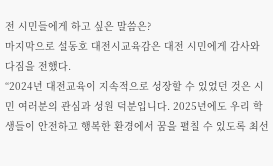전 시민들에게 하고 싶은 말씀은?
마지막으로 설동호 대전시교육감은 대전 시민에게 감사와 다짐을 전했다.
“2024년 대전교육이 지속적으로 성장할 수 있었던 것은 시민 여러분의 관심과 성원 덕분입니다. 2025년에도 우리 학생들이 안전하고 행복한 환경에서 꿈을 펼칠 수 있도록 최선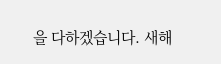을 다하겠습니다. 새해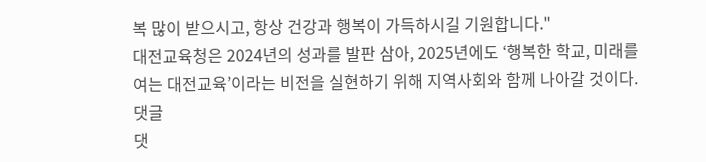복 많이 받으시고, 항상 건강과 행복이 가득하시길 기원합니다."
대전교육청은 2024년의 성과를 발판 삼아, 2025년에도 ‘행복한 학교, 미래를 여는 대전교육’이라는 비전을 실현하기 위해 지역사회와 함께 나아갈 것이다.
댓글
댓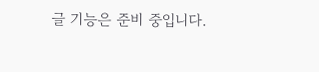글 기능은 준비 중입니다.